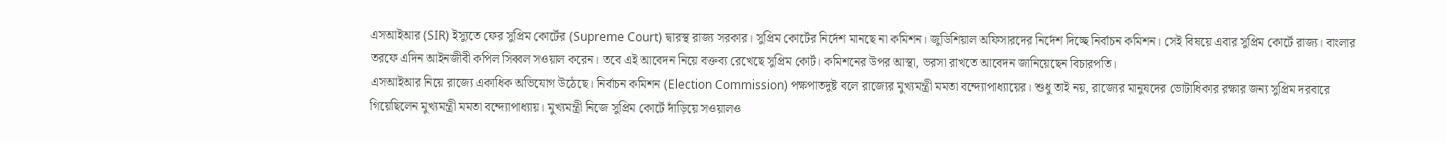এসআইআর (SIR) ইস্যুতে ফের সুপ্রিম কোর্টের (Supreme Court) দ্বারস্থ রাজ্য সরকার। সুপ্রিম কোর্টের নির্দেশ মানছে না কমিশন। জুডিশিয়াল অফিসারদের নির্দেশ দিচ্ছে নির্বাচন কমিশন। সেই বিষয়ে এবার সুপ্রিম কোর্টে রাজ্য। বাংলার তরফে এদিন আইনজীবী কপিল সিব্বল সওয়াল করেন। তবে এই আবেদন নিয়ে বক্তব্য রেখেছে সুপ্রিম কোর্ট। কমিশনের উপর আস্থা, ভরসা রাখতে আবেদন জানিয়েছেন বিচারপতি।
এসআইআর নিয়ে রাজ্যে একাধিক অভিযোগ উঠেছে। নির্বাচন কমিশন (Election Commission) পক্ষপাতদুষ্ট বলে রাজ্যের মুখ্যমন্ত্রী মমতা বন্দ্যোপাধ্যায়ের। শুধু তাই নয়, রাজ্যের মানুষদের ভোটাধিকার রক্ষার জন্য সুপ্রিম দরবারে গিয়েছিলেন মুখ্যমন্ত্রী মমতা বন্দ্যোপাধ্যায়। মুখ্যমন্ত্রী নিজে সুপ্রিম কোর্টে দাঁড়িয়ে সওয়ালও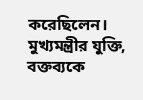করেছিলেন। মুখ্যমন্ত্রীর যুক্তি, বক্তব্যকে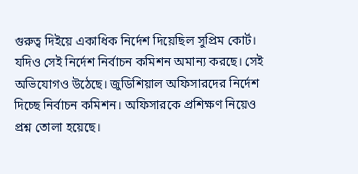গুরুত্ব দিইয়ে একাধিক নির্দেশ দিয়েছিল সুপ্রিম কোর্ট।
যদিও সেই নির্দেশ নির্বাচন কমিশন অমান্য করছে। সেই অভিযোগও উঠেছে। জুডিশিয়াল অফিসারদের নির্দেশ দিচ্ছে নির্বাচন কমিশন। অফিসারকে প্রশিক্ষণ নিয়েও প্রশ্ন তোলা হয়েছে।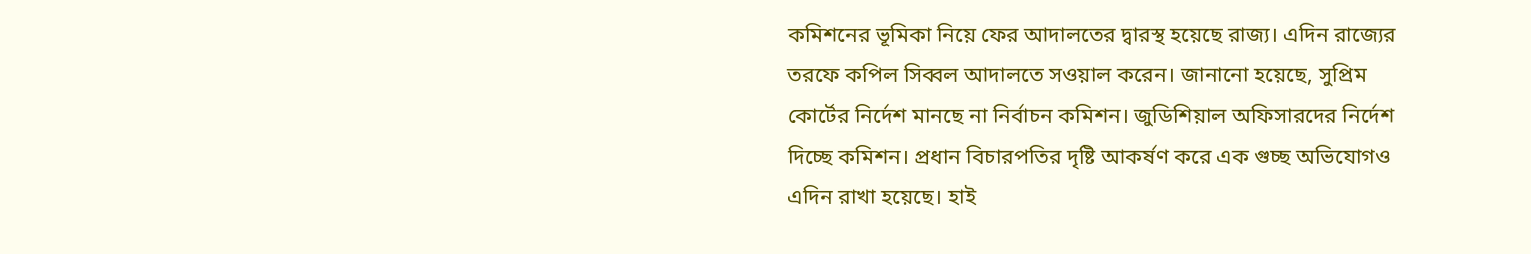কমিশনের ভূমিকা নিয়ে ফের আদালতের দ্বারস্থ হয়েছে রাজ্য। এদিন রাজ্যের তরফে কপিল সিব্বল আদালতে সওয়াল করেন। জানানো হয়েছে, সুপ্রিম কোর্টের নির্দেশ মানছে না নির্বাচন কমিশন। জুডিশিয়াল অফিসারদের নির্দেশ দিচ্ছে কমিশন। প্রধান বিচারপতির দৃষ্টি আকর্ষণ করে এক গুচ্ছ অভিযোগও এদিন রাখা হয়েছে। হাই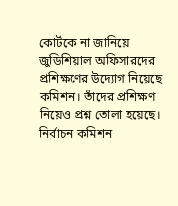কোর্টকে না জানিয়ে জুডিশিয়াল অফিসারদের প্রশিক্ষণের উদ্যোগ নিয়েছে কমিশন। তাঁদের প্রশিক্ষণ নিয়েও প্রশ্ন তোলা হয়েছে। নির্বাচন কমিশন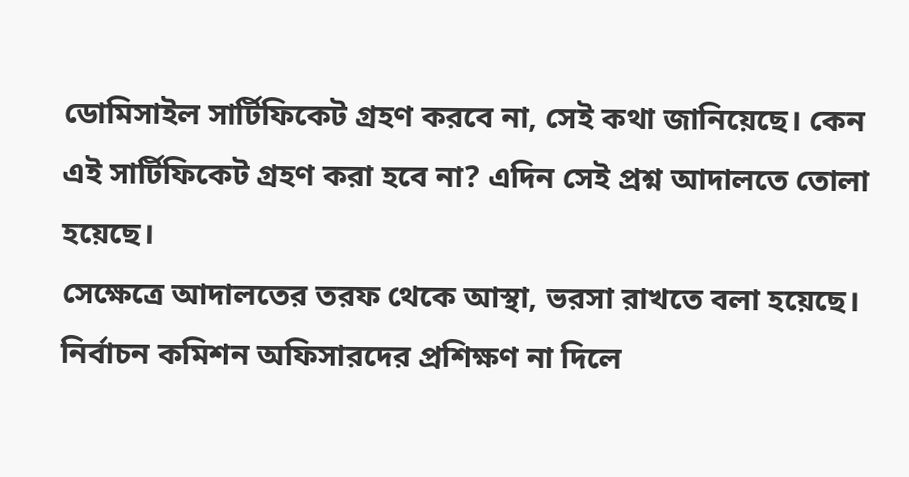ডোমিসাইল সার্টিফিকেট গ্রহণ করবে না, সেই কথা জানিয়েছে। কেন এই সার্টিফিকেট গ্রহণ করা হবে না? এদিন সেই প্রশ্ন আদালতে তোলা হয়েছে।
সেক্ষেত্রে আদালতের তরফ থেকে আস্থা, ভরসা রাখতে বলা হয়েছে। নির্বাচন কমিশন অফিসারদের প্রশিক্ষণ না দিলে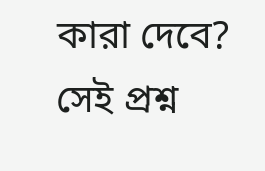কারা দেবে? সেই প্রশ্ন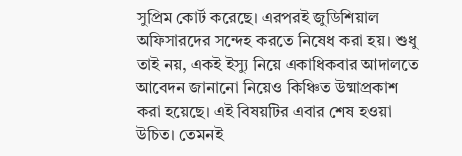সুপ্রিম কোর্ট করেছে। এরপরই জুডিশিয়াল অফিসারদের সন্দেহ করতে নিষেধ করা হয়। শুধু তাই নয়, একই ইস্যু নিয়ে একাধিকবার আদালতে আবেদন জানানো নিয়েও কিঞ্চিত উষ্মাপ্রকাশ করা হয়েছে। এই বিষয়টির এবার শেষ হওয়া উচিত। তেমনই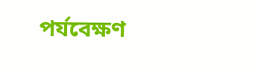পর্যবেক্ষণ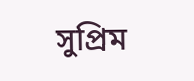সুপ্রিম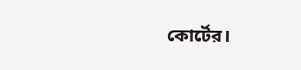কোর্টের।